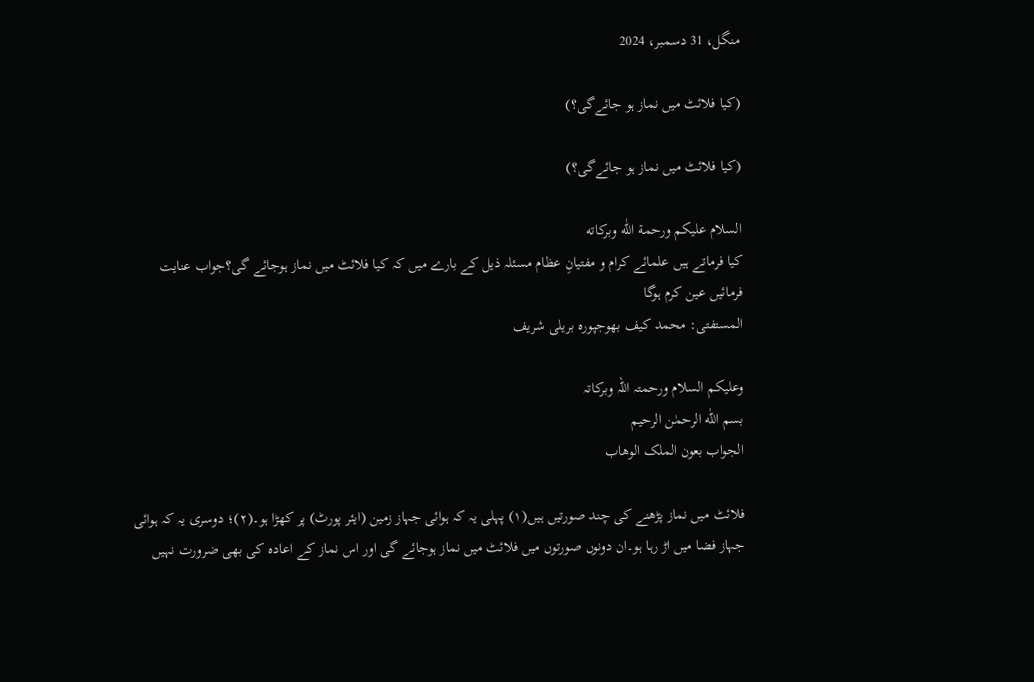منگل، 31 دسمبر، 2024

(کیا فلائٹ میں نماز ہو جائےگی؟)

(کیا فلائٹ میں نماز ہو جائےگی؟)

السلام علیکم ورحمة اللّٰه وبرکاته
کیا فرماتے ہیں علمائے کرام و مفتیانِ عظام مسئلہ ذیل کے بارے میں کہ کیا فلائٹ میں نماز ہوجائے گی؟جواب عنایت فرمائیں عین کرم ہوگا
المستفتی: محمد کیف بھوجپورہ بریلی شریف

وعلیکم السلام ورحمتہ اللہ وبرکاتہ
بسم اللّٰه الرحمٰن الرحیم
الجواب بعون الملک الوھاب

فلائٹ میں نماز پڑھنے کی چند صورتیں ہیں(١) پہلی یہ کہ ہوائی جہاز زمین (ایئر پورٹ) پر کھڑا ہو۔(۲)؛ دوسری یہ کہ ہوائی جہاز فضا میں اڑ رہا ہو۔ان دونوں صورتوں میں فلائٹ میں نماز ہوجائے گی اور اس نماز کے اعادہ کی بھی ضرورت نہیں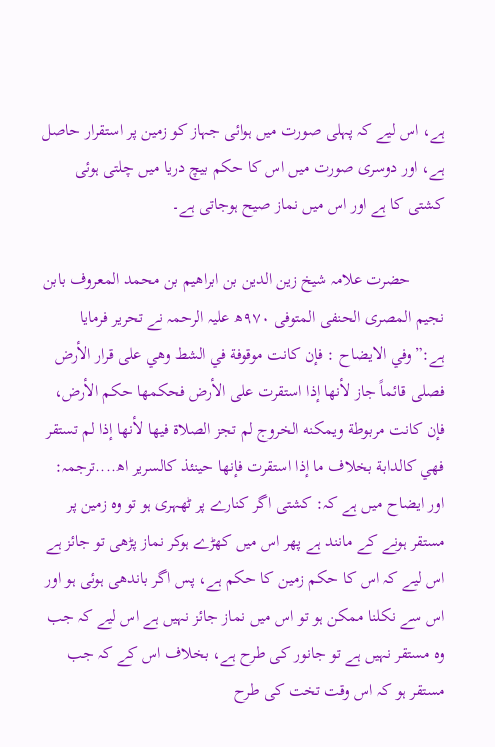ہے، اس لیے کہ پہلی صورت میں ہوائی جہاز کو زمین پر استقرار حاصل ہے، اور دوسری صورت میں اس کا حکم بیچ دریا میں چلتی ہوئی کشتی کا ہے اور اس میں نماز صیح ہوجاتی ہے۔

        حضرت علامہ شیخ زین الدین بن ابراھیم بن محمد المعروف بابن نجیم المصری الحنفی المتوفی ٩٧٠ھ علیہ الرحمہ نے تحریر فرمایا ہے:”وفي الايضاح : فإن كانت موقوفة في الشط وهي على قرار الأرض فصلى قائماً جاز لأنها إذا استقرت على الأرض فحكمها حكم الأرض، فإن كانت مربوطة ويمكنه الخروج لم تجز الصلاة فيها لأنها إذا لم تستقر فهي كالدابة بخلاف ما إذا استقرت فإنها حينئذ كالسرير اھ....ترجمہ: اور ایضاح میں ہے کہ: کشتی اگر کنارے پر ٹھہری ہو تو وہ زمین پر مستقر ہونے کے مانند ہے پھر اس میں کھڑے ہوکر نماز پڑھی تو جائز ہے اس لیے کہ اس کا حکم زمین کا حکم ہے، پس اگر باندھی ہوئی ہو اور اس سے نکلنا ممکن ہو تو اس میں نماز جائز نہیں ہے اس لیے کہ جب وہ مستقر نہیں ہے تو جانور کی طرح ہے، بخلاف اس کے کہ جب مستقر ہو کہ اس وقت تخت کی طرح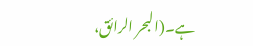ہے۔(البحر الرائق،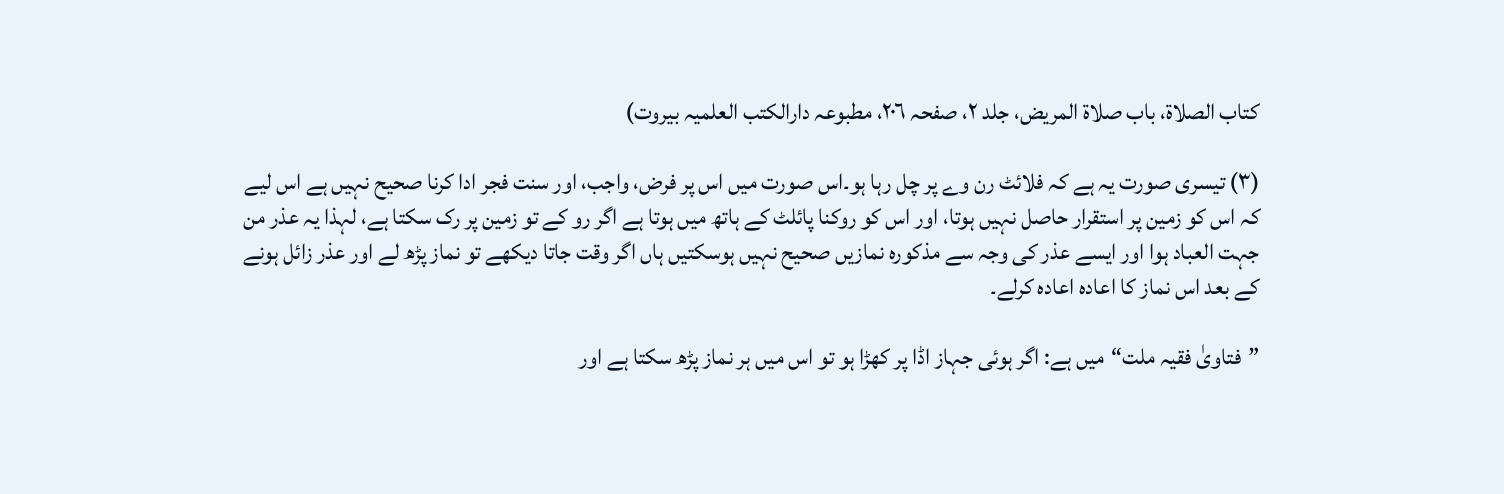کتاب الصلاۃ، باب صلاۃ المریض، جلد ۲، صفحہ ٢٠٦، مطبوعہ دارالکتب العلمیہ بیروت)

(۳) تیسری صورت یہ ہے کہ فلائٹ رن وے پر چل رہا ہو۔اس صورت میں اس پر فرض، واجب، اور سنت فجر ادا کرنا صحیح نہیں ہے اس لیے کہ اس کو زمین پر استقرار حاصل نہیں ہوتا، اور اس کو روکنا پائلٹ کے ہاتھ میں ہوتا ہے اگر رو کے تو زمین پر رک سکتا ہے، لہذا یہ عذر من جہت العباد ہوا اور ایسے عذر کی وجہ سے مذکورہ نمازیں صحیح نہیں ہوسکتیں ہاں اگر وقت جاتا دیکھے تو نماز پڑھ لے اور عذر زائل ہونے کے بعد اس نماز کا اعادہ اعادہ کرلے۔

”فتاویٰ فقیہ ملت“میں ہے: اگر ہوئی جہاز اڈا پر کھڑا ہو تو اس میں ہر نماز پڑھ سکتا ہے اور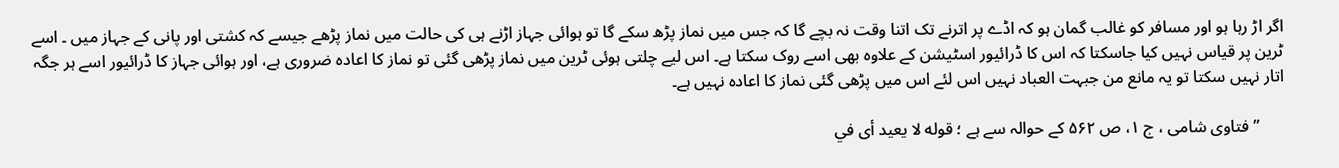اگر اڑ رہا ہو اور مسافر کو غالب گمان ہو کہ اڈے پر اترنے تک اتنا وقت نہ بچے گا کہ جس میں نماز پڑھ سکے گا تو ہوائی جہاز اڑنے ہی کی حالت میں نماز پڑھے جیسے کہ کشتی اور پانی کے جہاز میں ۔ اسے ٹرین پر قیاس نہیں کیا جاسکتا کہ اس کا ڈرائیور اسٹیشن کے علاوہ بھی اسے روک سکتا ہے۔ اس لیے چلتی ہوئی ٹرین میں نماز پڑھی گئی تو نماز کا اعادہ ضروری ہے، اور ہوائی جہاز کا ڈرائیور اسے ہر جگہ اتار نہیں سکتا تو یہ مانع من جبہت العباد نہیں اس لئے اس میں پڑھی گئی نماز کا اعادہ نہیں ہے۔

      ”فتاوی شامی ، ج ۱، ص ۵۶۲ کے حوالہ سے ہے ؛ قوله لا يعيد أى في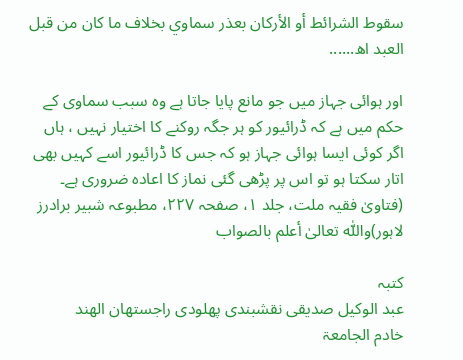سقوط الشرائط أو الأركان بعذر سماوي بخلاف ما كان من قبل العبد اھ......

اور ہوائی جہاز میں جو مانع پایا جاتا ہے وہ سبب سماوی کے حکم میں ہے کہ ڈرائیور کو ہر جگہ روکنے کا اختیار نہیں ، ہاں اگر کوئی ایسا ہوائی جہاز ہو کہ جس کا ڈرائیور اسے کہیں بھی اتار سکتا ہو تو اس پر پڑھی گئی نماز کا اعادہ ضروری ہے۔ (فتاویٰ فقیہ ملت، جلد ۱، صفحہ ٢٢٧، مطبوعہ شبیر برادرز لاہور)واللّٰه تعالیٰ أعلم بالصواب

کتبہ
عبد الوکیل صدیقی نقشبندی پھلودی راجستھان الھند
خادم الجامعۃ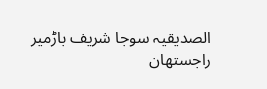الصدیقیہ سوجا شریف باڑمیر راجستھان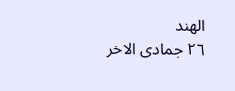الھند
٢٦ جمادی الاخر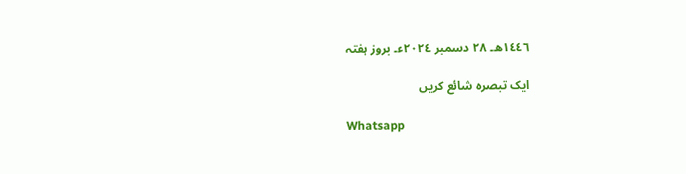١٤٤٦ھ۔ ٢٨ دسمبر ٢٠٢٤ء۔ بروز ہفتہ

ایک تبصرہ شائع کریں

Whatsapp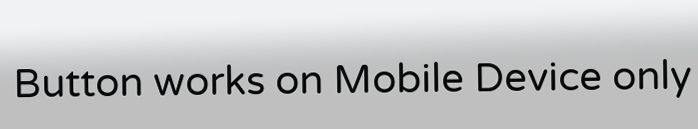Button works on Mobile Device only